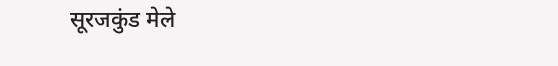सूरजकुंड मेले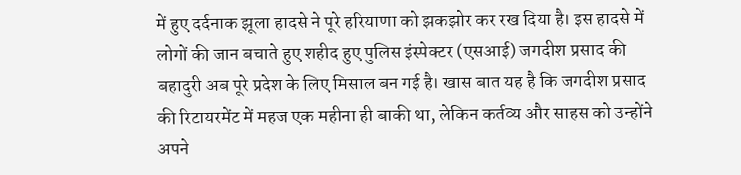में हुए दर्दनाक झूला हादसे ने पूरे हरियाणा को झकझोर कर रख दिया है। इस हादसे में लोगों की जान बचाते हुए शहीद हुए पुलिस इंस्पेक्टर (एसआई) जगदीश प्रसाद की बहादुरी अब पूरे प्रदेश के लिए मिसाल बन गई है। खास बात यह है कि जगदीश प्रसाद की रिटायरमेंट में महज एक महीना ही बाकी था, लेकिन कर्तव्य और साहस को उन्होंने अपने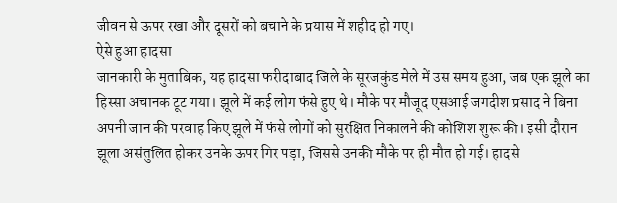जीवन से ऊपर रखा और दूसरों को बचाने के प्रयास में शहीद हो गए।
ऐसे हुआ हादसा
जानकारी के मुताबिक, यह हादसा फरीदाबाद जिले के सूरजकुंड मेले में उस समय हुआ, जब एक झूले का हिस्सा अचानक टूट गया। झूले में कई लोग फंसे हुए थे। मौके पर मौजूद एसआई जगदीश प्रसाद ने बिना अपनी जान की परवाह किए झूले में फंसे लोगों को सुरक्षित निकालने की कोशिश शुरू की। इसी दौरान झूला असंतुलित होकर उनके ऊपर गिर पड़ा, जिससे उनकी मौके पर ही मौत हो गई। हादसे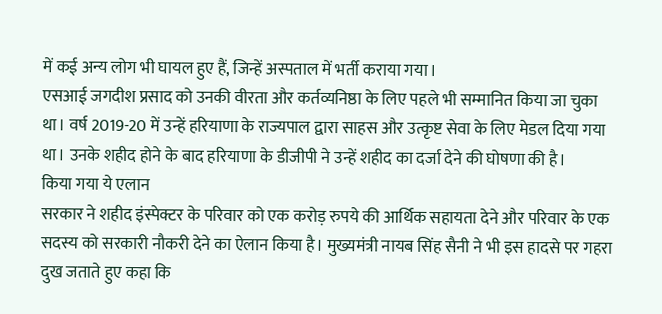में कई अन्य लोग भी घायल हुए हैं, जिन्हें अस्पताल में भर्ती कराया गया।
एसआई जगदीश प्रसाद को उनकी वीरता और कर्तव्यनिष्ठा के लिए पहले भी सम्मानित किया जा चुका था। वर्ष 2019-20 में उन्हें हरियाणा के राज्यपाल द्वारा साहस और उत्कृष्ट सेवा के लिए मेडल दिया गया था। उनके शहीद होने के बाद हरियाणा के डीजीपी ने उन्हें शहीद का दर्जा देने की घोषणा की है।
किया गया ये एलान
सरकार ने शहीद इंस्पेक्टर के परिवार को एक करोड़ रुपये की आर्थिक सहायता देने और परिवार के एक सदस्य को सरकारी नौकरी देने का ऐलान किया है। मुख्यमंत्री नायब सिंह सैनी ने भी इस हादसे पर गहरा दुख जताते हुए कहा कि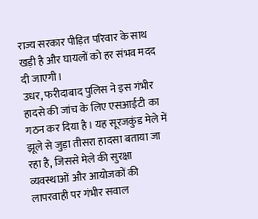राज्य सरकार पीड़ित परिवार के साथ खड़ी है और घायलों को हर संभव मदद दी जाएगी।
उधर, फरीदाबाद पुलिस ने इस गंभीर हादसे की जांच के लिए एसआईटी का गठन कर दिया है। यह सूरजकुंड मेले में झूले से जुड़ा तीसरा हादसा बताया जा रहा है, जिससे मेले की सुरक्षा व्यवस्थाओं और आयोजकों की लापरवाही पर गंभीर सवाल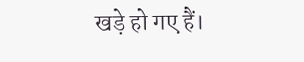खड़े हो गए हैं।